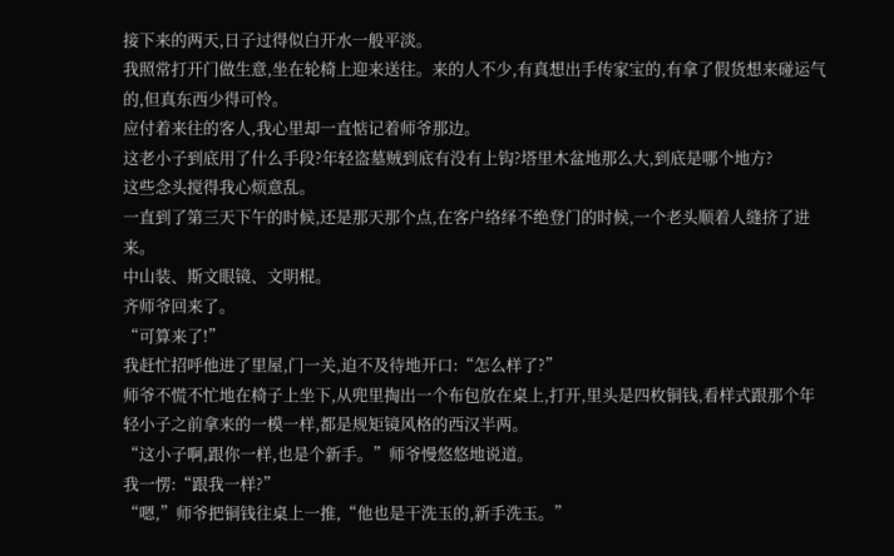接下来的两天,日子过得似白开水一般平淡。
我照常打开门做生意,坐在轮椅上迎来送往。来的人不少,有真想出手传家宝的,有拿了假货想来碰运气的,但真东西少得可怜。
应付着来往的客人,我心里却一直惦记着师爷那边。
这老小子到底用了什么手段?年轻盗墓贼到底有没有上钩?塔里木盆地那么大,到底是哪个地方?
这些念头搅得我心烦意乱。
一直到了第三天下午的时候,还是那天那个点,在客户络绎不绝登门的时候,一个老头顺着人缝挤了进来。
中山装、斯文眼镜、文明棍。
齐师爷回来了。
“可算来了!”
我赶忙招呼他进了里屋,门一关,迫不及待地开口:“怎么样了?”
师爷不慌不忙地在椅子上坐下,从兜里掏出一个布包放在桌上,打开,里头是四枚铜钱,看样式跟那个年轻小子之前拿来的一模一样,都是规矩镜风格的西汉半两。
“这小子啊,跟你一样,也是个新手。”师爷慢悠悠地说道。
我一愣:“跟我一样?”
“嗯,”师爷把铜钱往桌上一推,“他也是干洗玉的,新手洗玉。”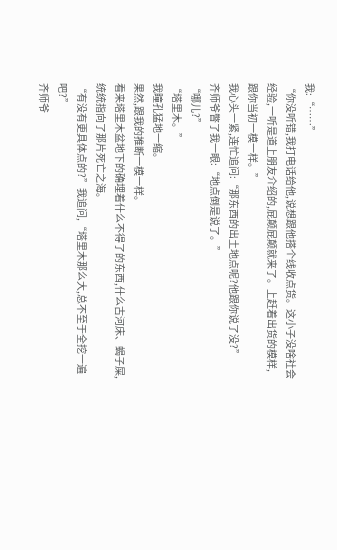我:“……”
“你没听错,我打电话给他,说想跟他搭个线收点货。这小子没啥社会经验,一听是道上朋友介绍的,屁颠屁颠就来了。上赶着出货的模样,跟你当初一模一样。”
我心头一紧,连忙追问:“那东西的出土地点呢?他跟你说了没?”
齐师爷瞥了我一眼:“地点倒是说了。”
“哪儿?”
“塔里木。”
我瞳孔猛地一缩。
果然,跟我的推断一模一样。
看来塔里木盆地下的确埋着什么不得了的东西,什么古河床、蝎子屎,统统指向了那片死亡之海。
“有没有更具体点的?”我追问,“塔里木那么大,总不至于全挖一遍吧?”
齐师爷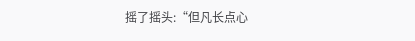摇了摇头:“但凡长点心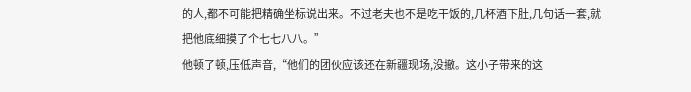的人,都不可能把精确坐标说出来。不过老夫也不是吃干饭的,几杯酒下肚,几句话一套,就把他底细摸了个七七八八。”
他顿了顿,压低声音,“他们的团伙应该还在新疆现场,没撤。这小子带来的这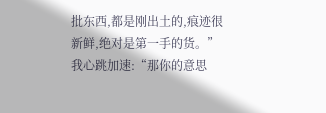批东西,都是刚出土的,痕迹很新鲜,绝对是第一手的货。”
我心跳加速:“那你的意思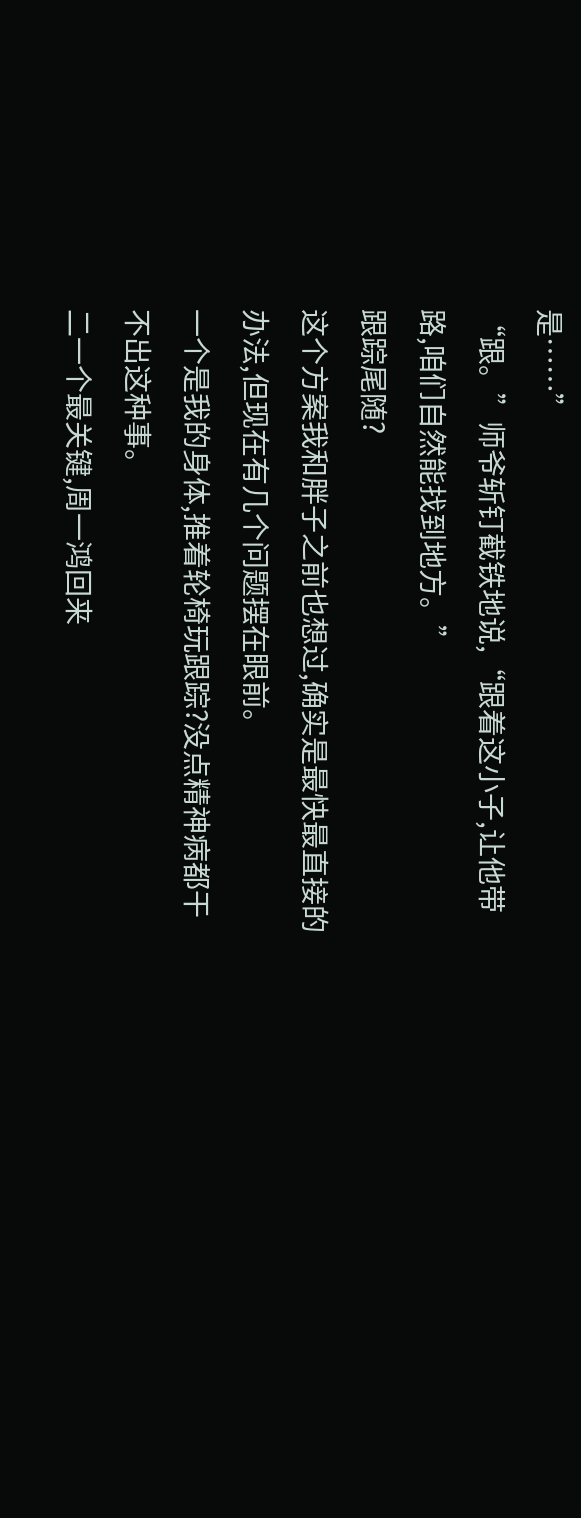是……”
“跟。”师爷斩钉截铁地说,“跟着这小子,让他带路,咱们自然能找到地方。”
跟踪尾随?
这个方案我和胖子之前也想过,确实是最快最直接的办法,但现在有几个问题摆在眼前。
一个是我的身体,推着轮椅玩跟踪?没点精神病都干不出这种事。
二一个最关键,周一鸿回来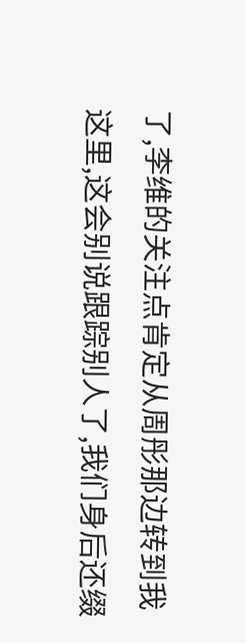了,李维的关注点肯定从周彤那边转到我这里,这会别说跟踪别人了,我们身后还缀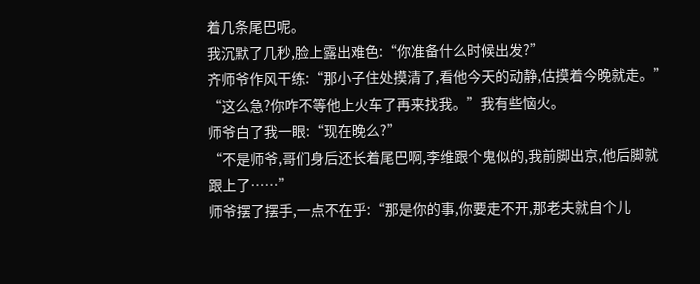着几条尾巴呢。
我沉默了几秒,脸上露出难色:“你准备什么时候出发?”
齐师爷作风干练:“那小子住处摸清了,看他今天的动静,估摸着今晚就走。”
“这么急?你咋不等他上火车了再来找我。”我有些恼火。
师爷白了我一眼:“现在晚么?”
“不是师爷,哥们身后还长着尾巴啊,李维跟个鬼似的,我前脚出京,他后脚就跟上了……”
师爷摆了摆手,一点不在乎:“那是你的事,你要走不开,那老夫就自个儿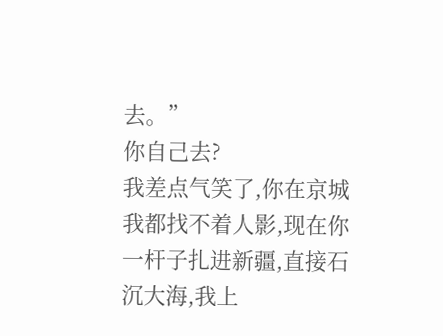去。”
你自己去?
我差点气笑了,你在京城我都找不着人影,现在你一杆子扎进新疆,直接石沉大海,我上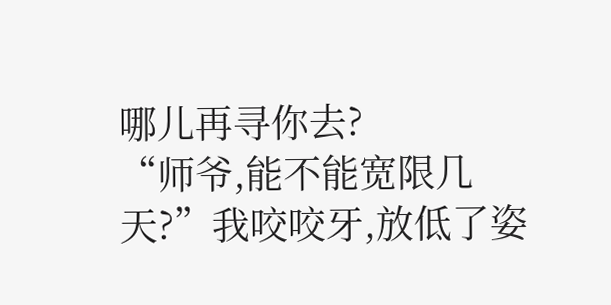哪儿再寻你去?
“师爷,能不能宽限几天?”我咬咬牙,放低了姿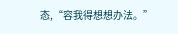态,“容我得想想办法。”